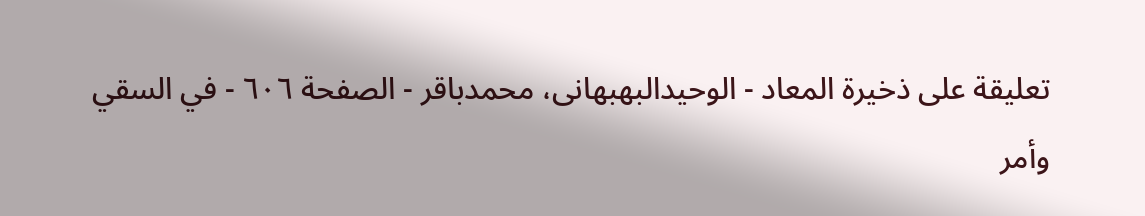تعلیقة علی ذخیرة المعاد - الوحیدالبهبهانی، محمدباقر - الصفحة ٦٠٦ - في السقي
وأمر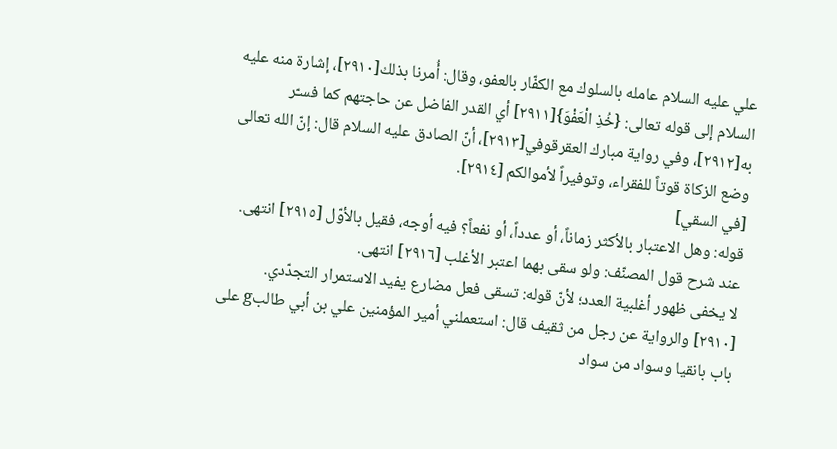علي علیه السلام عامله بالسلوك مع الكفّار بالعفو، وقال: أُمرنا بذلك[٢٩١٠]، إشارة منه علیه السلام إلى قوله تعالى: {خُذِ الْعَفْوَ}[٢٩١١] أي القدر الفاضل عن حاجتهم كما فسـّر به[٢٩١٢]، وفي رواية مبارك العقرقوفي[٢٩١٣]، أنّ الصادق علیه السلام قال: إنّ الله تعالى وضع الزكاة قوتاً للفقراء، وتوفيراً لأموالكم [٢٩١٤].
[في السقي]
قوله: وهل الاعتبار بالأكثر زماناً، أو عدداً، أو نفعاً؟ فيه أوجه، فقيل بالأوّل [٢٩١٥] انتهى.
عند شرح قول المصنّف: ولو سقى بهما اعتبر الأغلب [٢٩١٦] انتهى.
لا يخفى ظهور أغلبية العدد؛ لأنّ قوله: تسقى فعل مضارع يفيد الاستمرار التجدّدي.
[٢٩١٠] والرواية عن رجل من ثقيف قال: استعملني أمير المؤمنين علي بن أبي طالبg على باب بانقيا وسواد من سواد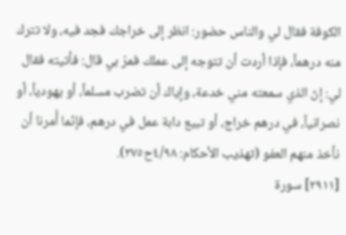الكوفة فقال لي والناس حضور: انظر إلى خراجك فجد فيه، ولا تترك منه درهماً، فإذا أردت أن تتوجه إلى عملك فمرّ بي قال: فأتيته فقال لي: إنّ الذي سمعته مني خدعة، وإياك أن تضرب مسلماً، أو يهودياً، أو نصرانياً، في درهم خراج، أو تبيع دابة عمل في درهم، فإنّما أُمرنا أن نأخذ منهم العفو (تهذيب الأحكام: ٤/٩٨ح٢٧٥).
[٢٩١١] سورة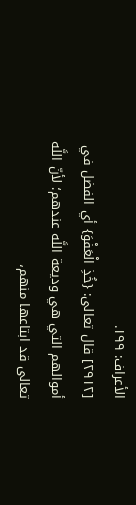الأعراف: ١٩٩.
[٢٩١٢] قال تعالى: {خُذِ الْعَفْوَ} أي الفضل في أموالهم التي هي وديعة اللَّه عندهم؛ لأنّ اللَّه تعالى قد ابتاعها منهم،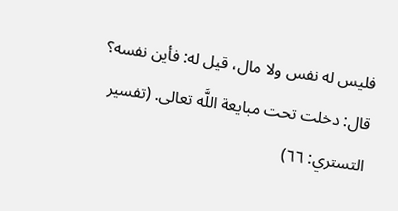فليس له نفس ولا مال، قيل له: فأين نفسه؟ قال: دخلت تحت مبايعة اللَّه تعالى. (تفسير التستري: ٦٦)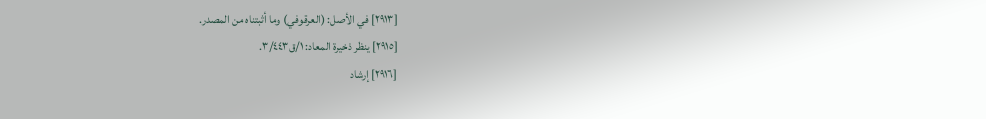[٢٩١٣] في الأصل: (العرقوفي) وما أثبتناه من المصدر.
[٢٩١٥] ينظر ذخيرة المعاد: ١/ق٣/٤٤٣.
[٢٩١٦] إرشاد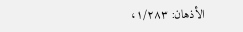الأذهان: ١/٢٨٣،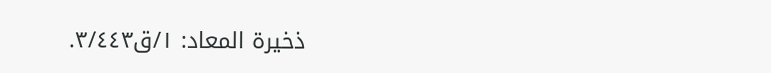ذخيرة المعاد: ١/ق٣/٤٤٣.